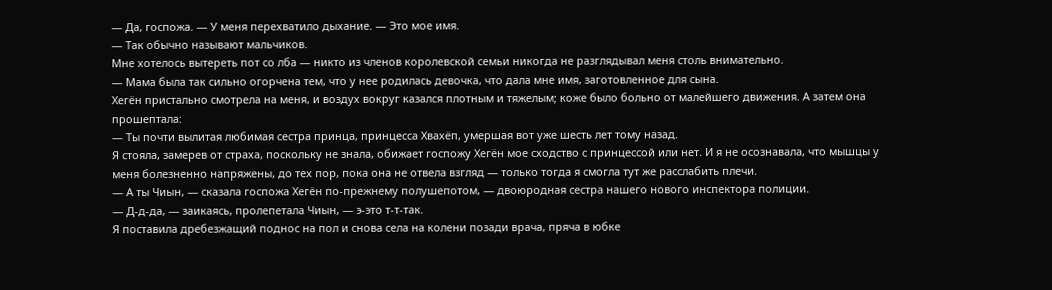— Да, госпожа. — У меня перехватило дыхание. — Это мое имя.
— Так обычно называют мальчиков.
Мне хотелось вытереть пот со лба — никто из членов королевской семьи никогда не разглядывал меня столь внимательно.
— Мама была так сильно огорчена тем, что у нее родилась девочка, что дала мне имя, заготовленное для сына.
Хегён пристально смотрела на меня, и воздух вокруг казался плотным и тяжелым; коже было больно от малейшего движения. А затем она прошептала:
— Ты почти вылитая любимая сестра принца, принцесса Хвахёп, умершая вот уже шесть лет тому назад.
Я стояла, замерев от страха, поскольку не знала, обижает госпожу Хегён мое сходство с принцессой или нет. И я не осознавала, что мышцы у меня болезненно напряжены, до тех пор, пока она не отвела взгляд — только тогда я смогла тут же расслабить плечи.
— А ты Чиын, — сказала госпожа Хегён по-прежнему полушепотом, — двоюродная сестра нашего нового инспектора полиции.
— Д-д-да, — заикаясь, пролепетала Чиын, — э-это т-т-так.
Я поставила дребезжащий поднос на пол и снова села на колени позади врача, пряча в юбке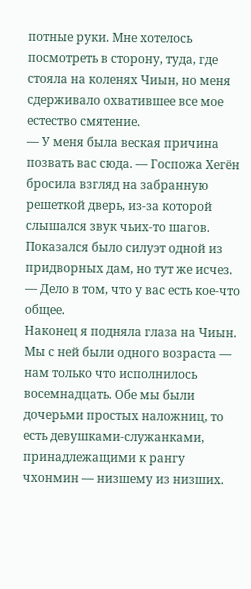потные руки. Мне хотелось посмотреть в сторону, туда, где стояла на коленях Чиын, но меня сдерживало охватившее все мое естество смятение.
— У меня была веская причина позвать вас сюда. — Госпожа Хегён бросила взгляд на забранную решеткой дверь, из-за которой слышался звук чьих-то шагов. Показался было силуэт одной из придворных дам, но тут же исчез. — Дело в том, что у вас есть кое-что общее.
Наконец я подняла глаза на Чиын. Мы с ней были одного возраста — нам только что исполнилось восемнадцать. Обе мы были дочерьми простых наложниц, то есть девушками-служанками, принадлежащими к рангу чхонмин — низшему из низших.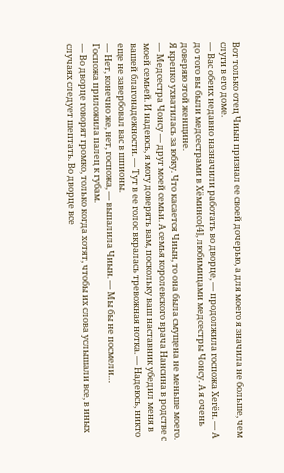Вот только отец Чиын признал ее своей дочерью, а для моего я значила не больше, чем слуги в его доме.
— Вас обеих недавно назначили работать во дворце, — продолжила госпожа Хегён. — А до того вы были медсестрами в Хёминcо[4], любимицами медсестры Чонсу. А я очень доверяю этой женщине.
Я крепко ухватилась за юбку. Что касается Чиын, то она была смущена не меньше моего.
— Медсестра Чонсу — друг моей семьи. А семья королевского врача Нансина в родстве с моей семьей. И надеюсь, я могу доверять вам, поскольку ваш наставник убедил меня в вашей благонадежности. — Тут в ее голос вкралась тревожная нотка. — Надеюсь, никто еще не завербовал вас в шпионы.
— Нет, конечно же, нет, госпожа, — выпалила Чиын. — Мы бы не посмели…
Госпожа приложила палец к губам.
— Во дворце говорят громко, только когда хотят, чтобы их слова услышали все, в иных случаях следует шептать. Во дворце все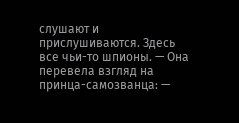слушают и прислушиваются. Здесь все чьи-то шпионы. — Она перевела взгляд на принца-самозванца: —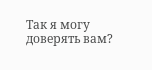Так я могу доверять вам?